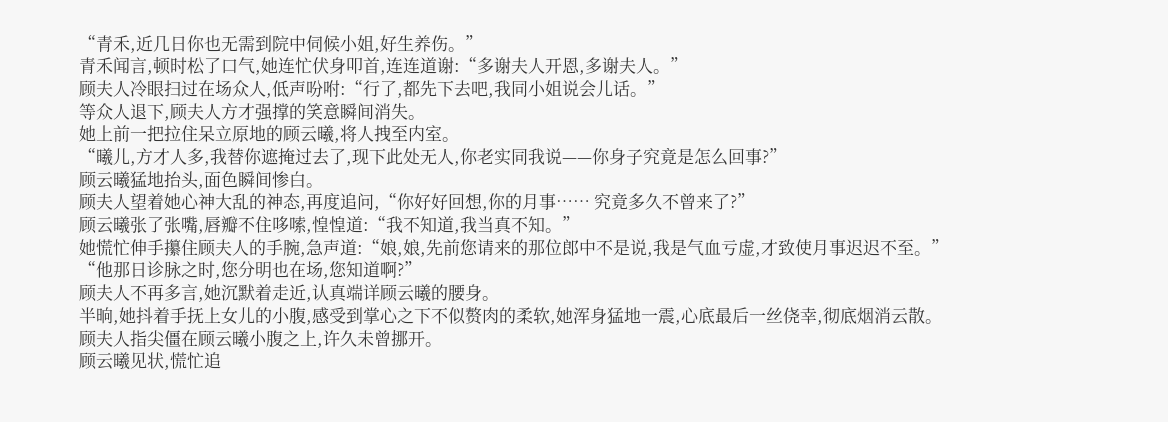“青禾,近几日你也无需到院中伺候小姐,好生养伤。”
青禾闻言,顿时松了口气,她连忙伏身叩首,连连道谢:“多谢夫人开恩,多谢夫人。”
顾夫人冷眼扫过在场众人,低声吩咐:“行了,都先下去吧,我同小姐说会儿话。”
等众人退下,顾夫人方才强撑的笑意瞬间消失。
她上前一把拉住呆立原地的顾云曦,将人拽至内室。
“曦儿,方才人多,我替你遮掩过去了,现下此处无人,你老实同我说——你身子究竟是怎么回事?”
顾云曦猛地抬头,面色瞬间惨白。
顾夫人望着她心神大乱的神态,再度追问,“你好好回想,你的月事…… 究竟多久不曾来了?”
顾云曦张了张嘴,唇瓣不住哆嗦,惶惶道:“我不知道,我当真不知。”
她慌忙伸手攥住顾夫人的手腕,急声道:“娘,娘,先前您请来的那位郎中不是说,我是气血亏虚,才致使月事迟迟不至。”
“他那日诊脉之时,您分明也在场,您知道啊?”
顾夫人不再多言,她沉默着走近,认真端详顾云曦的腰身。
半晌,她抖着手抚上女儿的小腹,感受到掌心之下不似赘肉的柔软,她浑身猛地一震,心底最后一丝侥幸,彻底烟消云散。
顾夫人指尖僵在顾云曦小腹之上,许久未曾挪开。
顾云曦见状,慌忙追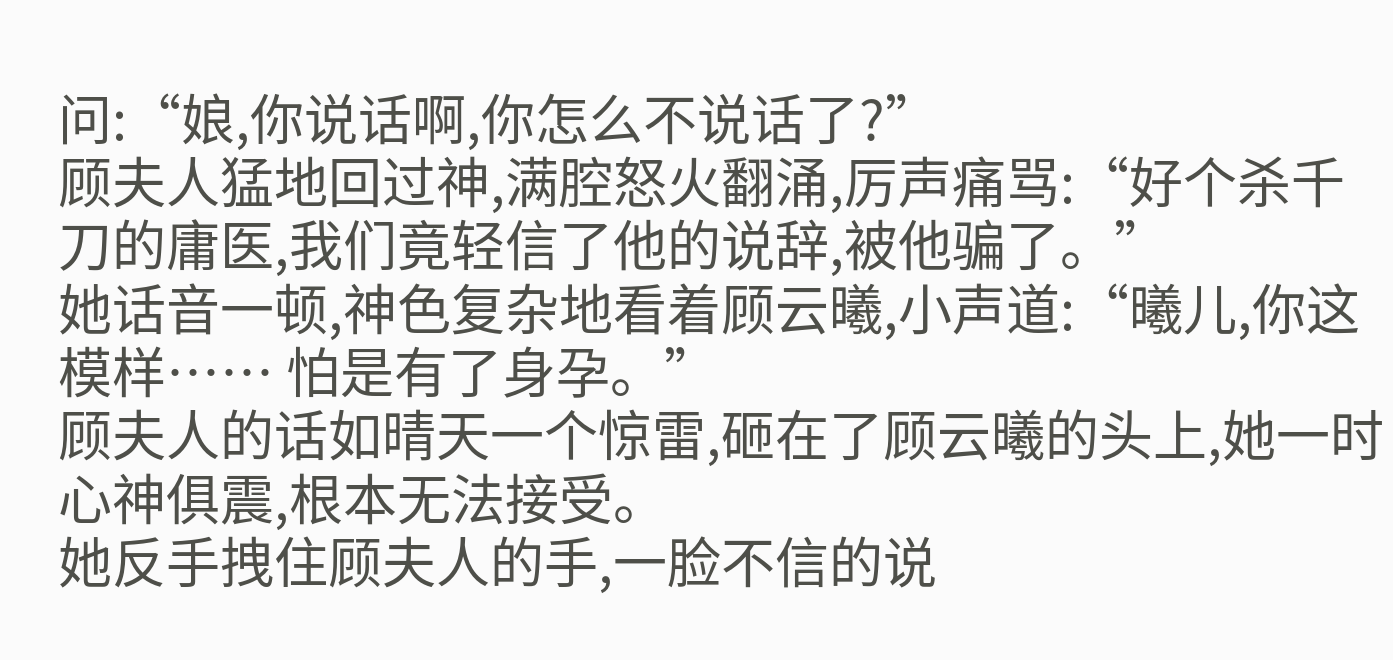问:“娘,你说话啊,你怎么不说话了?”
顾夫人猛地回过神,满腔怒火翻涌,厉声痛骂:“好个杀千刀的庸医,我们竟轻信了他的说辞,被他骗了。”
她话音一顿,神色复杂地看着顾云曦,小声道:“曦儿,你这模样…… 怕是有了身孕。”
顾夫人的话如晴天一个惊雷,砸在了顾云曦的头上,她一时心神俱震,根本无法接受。
她反手拽住顾夫人的手,一脸不信的说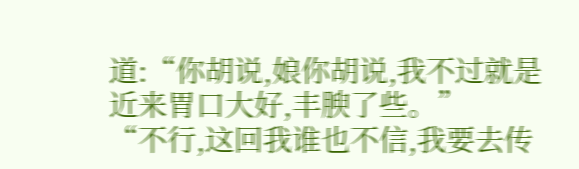道:“你胡说,娘你胡说,我不过就是近来胃口大好,丰腴了些。”
“不行,这回我谁也不信,我要去传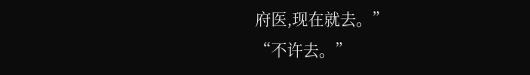府医,现在就去。”
“不许去。”